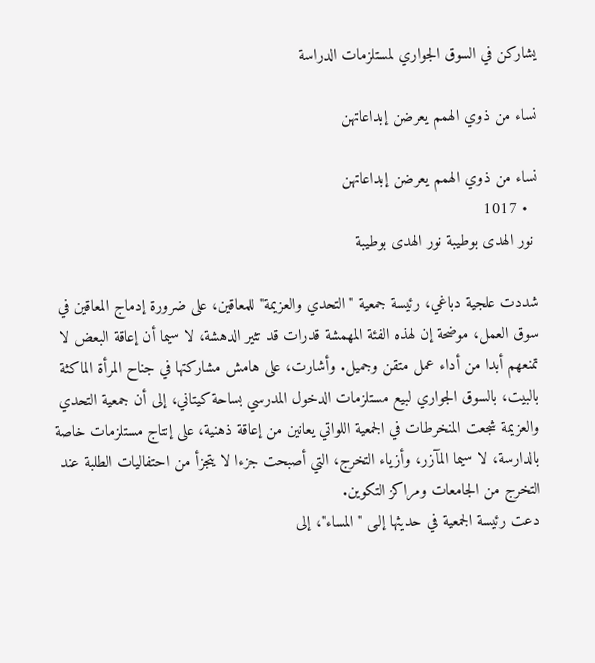يشاركن في السوق الجواري لمستلزمات الدراسة

نساء من ذوي الهمم يعرضن إبداعاتهن

نساء من ذوي الهمم يعرضن إبداعاتهن
  • 1017
 نور الهدى بوطيبة نور الهدى بوطيبة

شددت علجية دباغي، رئيسة جمعية "التحدي والعزيمة" للمعاقين، على ضرورة إدماج المعاقين في سوق العمل، موضحة إن لهذه الفئة المهمشة قدرات قد تثير الدهشة، لا سيما أن إعاقة البعض لا تمنعهم أبدا من أداء عمل متقن وجميل. وأشارت، على هامش مشاركتها في جناح المرأة الماكثة بالبيت، بالسوق الجواري لبيع مستلزمات الدخول المدرسي بساحة كيتاني، إلى أن جمعية التحدي والعزيمة شجعت المنخرطات في الجمعية اللواتي يعانين من إعاقة ذهنية، على إنتاج مستلزمات خاصة بالدارسة، لا سيما المآزر، وأزياء التخرج، التي أصبحت جزءا لا يتجزأ من احتفاليات الطلبة عند التخرج من الجامعات ومراكز التكوين.
دعت رئيسة الجمعية في حديثها إلـى "المساء"، إلى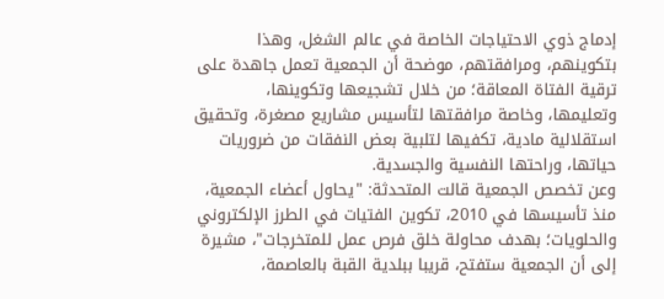إدماج ذوي الاحتياجات الخاصة في عالم الشغل، وهذا بتكوينهم، ومرافقتهم، موضحة أن الجمعية تعمل جاهدة على ترقية الفتاة المعاقة؛ من خلال تشجيعها وتكوينها، وتعليمها، وخاصة مرافقتها لتأسيس مشاريع مصغرة، وتحقيق استقلالية مادية، تكفيها لتلبية بعض النفقات من ضروريات حياتها، وراحتها النفسية والجسدية.
وعن تخصص الجمعية قالت المتحدثة: "يحاول أعضاء الجمعية، منذ تأسيسها في 2010، تكوين الفتيات في الطرز الإلكتروني والحلويات؛ بهدف محاولة خلق فرص عمل للمتخرجات"، مشيرة إلى أن الجمعية ستفتح، قريبا ببلدية القبة بالعاصمة،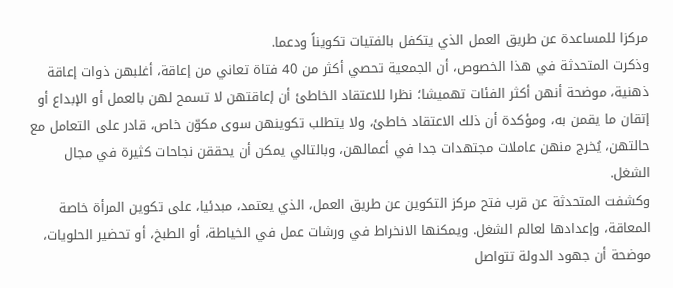مركزا للمساعدة عن طريق العمل الذي يتكفل بالفتيات تكويناً ودعما.
وذكرت المتحدثة في هذا الخصوص، أن الجمعية تحصي أكثر من 40 فتاة تعاني من إعاقة، أغلبهن ذوات إعاقة ذهنية، موضحة أنهن أكثر الفئات تهميشا؛ نظرا للاعتقاد الخاطئ أن إعاقتهن لا تسمح لهن بالعمل أو الإبداع أو إتقان ما يقمن به، ومؤكدة أن ذلك الاعتقاد خاطئ، ولا يتطلب تكوينهن سوى مكوّن خاص، قادر على التعامل مع حالتهن، يُخرج منهن عاملات مجتهدات جدا في أعمالهن، وبالتالي يمكن أن يحققن نجاحات كثيرة في مجال الشغل.
وكشفت المتحدثة عن قرب فتح مركز التكوين عن طريق العمل، الذي يعتمد، مبدئيا، على تكوين المرأة خاصة المعاقة، وإعدادها لعالم الشغل. ويمكنها الانخراط في ورشات عمل في الخياطة، أو الطبخ، أو تحضير الحلويات، موضحة أن جهود الدولة تتواصل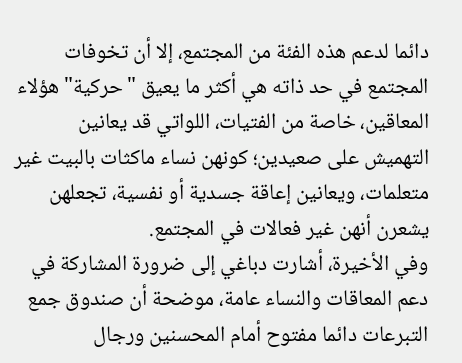دائما لدعم هذه الفئة من المجتمع، إلا أن تخوفات المجتمع في حد ذاته هي أكثر ما يعيق "حركية" هؤلاء المعاقين، خاصة من الفتيات، اللواتي قد يعانين التهميش على صعيدين؛ كونهن نساء ماكثات بالبيت غير متعلمات، ويعانين إعاقة جسدية أو نفسية، تجعلهن يشعرن أنهن غير فعالات في المجتمع.
وفي الأخيرة، أشارت دباغي إلى ضرورة المشاركة في دعم المعاقات والنساء عامة، موضحة أن صندوق جمع التبرعات دائما مفتوح أمام المحسنين ورجال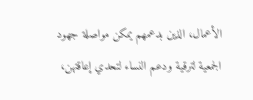الأعمال، الذين بدعمهم يمكن مواصلة جهود الجمعية لترقية ودعم النساء لتحدي إعاقتهن،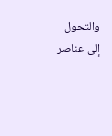والتحول إلى عناصر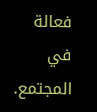فعالة في المجتمع.